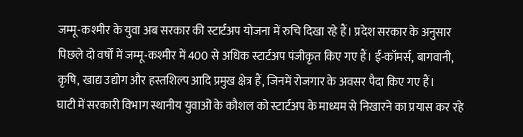जम्मू-कश्मीर के युवा अब सरकार की स्टार्टअप योजना में रुचि दिखा रहे हैं। प्रदेश सरकार के अनुसार पिछले दो वर्षों में जम्मू-कश्मीर में 400 से अधिक स्टार्टअप पंजीकृत किए गए हैं। ई-कॉमर्स, बागवानी, कृषि, खाद्य उद्योग और हस्तशिल्प आदि प्रमुख क्षेत्र हैं, जिनमें रोजगार के अवसर पैदा किए गए हैं।
घाटी में सरकारी विभाग स्थानीय युवाओं के कौशल को स्टार्टअप के माध्यम से निखारने का प्रयास कर रहे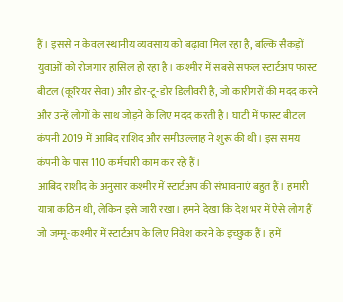हैं। इससे न केवल स्थानीय व्यवसाय को बढ़ावा मिल रहा है, बल्कि सैकड़ों युवाओं को रोजगार हासिल हो रहा है। कश्मीर में सबसे सफल स्टार्टअप फास्ट बीटल (कूरियर सेवा) और डोर-टू-डोर डिलीवरी है, जो कारीगरों की मदद करने और उन्हें लोगों के साथ जोड़ने के लिए मदद करती है। घाटी में फास्ट बीटल कंपनी 2019 में आबिद राशिद और समीउल्लाह ने शुरू की थी। इस समय कंपनी के पास 110 कर्मचारी काम कर रहे हैं।
आबिद राशीद के अनुसार कश्मीर में स्टार्टअप की संभावनाएं बहुत हैं। हमारी यात्रा कठिन थी, लेकिन इसे जारी रखा। हमने देखा कि देश भर में ऐसे लोग हैं जो जम्मू-कश्मीर में स्टार्टअप के लिए निवेश करने के इच्छुक हैं। हमें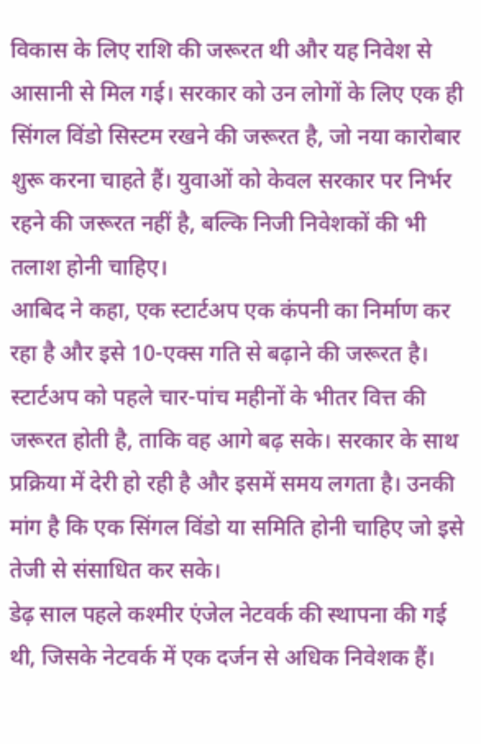विकास के लिए राशि की जरूरत थी और यह निवेश से आसानी से मिल गई। सरकार को उन लोगों के लिए एक ही सिंगल विंडो सिस्टम रखने की जरूरत है, जो नया कारोबार शुरू करना चाहते हैं। युवाओं को केवल सरकार पर निर्भर रहने की जरूरत नहीं है, बल्कि निजी निवेशकों की भी तलाश होनी चाहिए।
आबिद ने कहा, एक स्टार्टअप एक कंपनी का निर्माण कर रहा है और इसे 10-एक्स गति से बढ़ाने की जरूरत है। स्टार्टअप को पहले चार-पांच महीनों के भीतर वित्त की जरूरत होती है, ताकि वह आगे बढ़ सके। सरकार के साथ प्रक्रिया में देरी हो रही है और इसमें समय लगता है। उनकी मांग है कि एक सिंगल विंडो या समिति होनी चाहिए जो इसे तेजी से संसाधित कर सके।
डेढ़ साल पहले कश्मीर एंजेल नेटवर्क की स्थापना की गई थी, जिसके नेटवर्क में एक दर्जन से अधिक निवेशक हैं।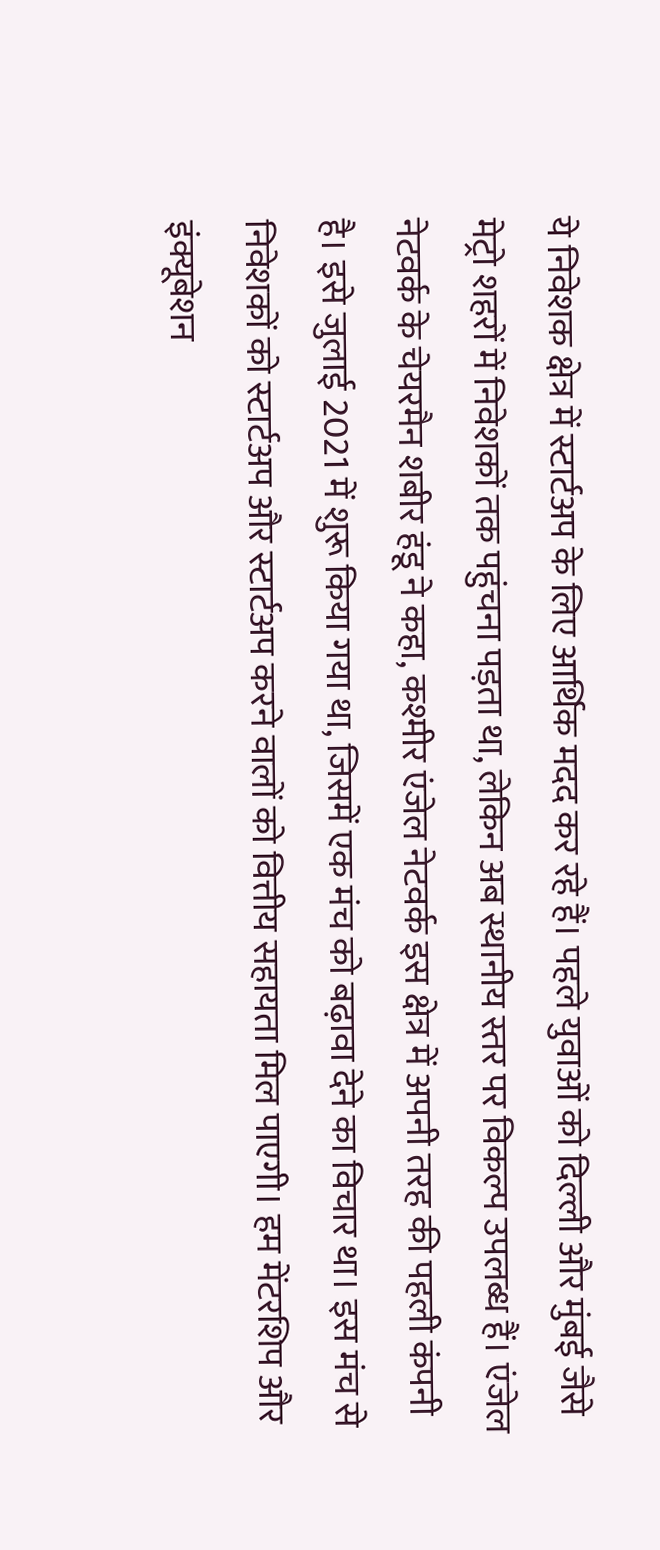ये निवेशक क्षेत्र में स्टार्टअप के लिए आर्थिक मदद कर रहे हैं। पहले युवाओं को दिल्ली और मुंबई जैसे मेट्रो शहरों में निवेशकों तक पहुंचना पड़ता था, लेकिन अब स्थानीय स्तर पर विकल्प उपलब्ध हैं। एंजेल नेटवर्क के चेयरमैन शबीर हंडू ने कहा, कश्मीर एंजेल नेटवर्क इस क्षेत्र में अपनी तरह की पहली कंपनी है। इसे जुलाई 2021 में शुरू किया गया था, जिसमें एक मंच को बढ़ावा देने का विचार था। इस मंच से निवेशकों को स्टार्टअप और स्टार्टअप करने वालों को वित्तीय सहायता मिल पाएगी। हम मेंटरशिप और इंक्यूबेशन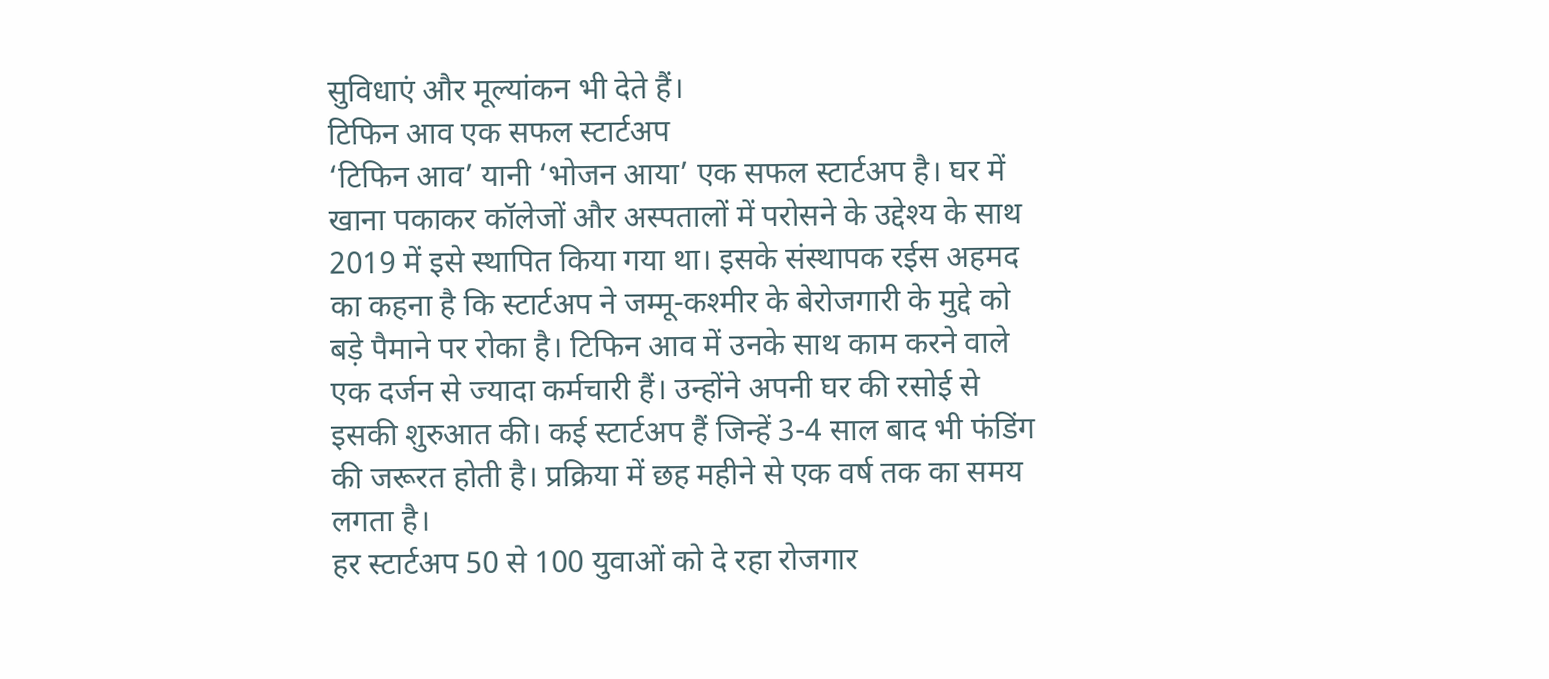सुविधाएं और मूल्यांकन भी देते हैं।
टिफिन आव एक सफल स्टार्टअप
‘टिफिन आव’ यानी ‘भोजन आया’ एक सफल स्टार्टअप है। घर में खाना पकाकर कॉलेजों और अस्पतालों में परोसने के उद्देश्य के साथ 2019 में इसे स्थापित किया गया था। इसके संस्थापक रईस अहमद का कहना है कि स्टार्टअप ने जम्मू-कश्मीर के बेरोजगारी के मुद्दे को बड़े पैमाने पर रोका है। टिफिन आव में उनके साथ काम करने वाले एक दर्जन से ज्यादा कर्मचारी हैं। उन्होंने अपनी घर की रसोई से इसकी शुरुआत की। कई स्टार्टअप हैं जिन्हें 3-4 साल बाद भी फंडिंग की जरूरत होती है। प्रक्रिया में छह महीने से एक वर्ष तक का समय लगता है।
हर स्टार्टअप 50 से 100 युवाओं को दे रहा रोजगार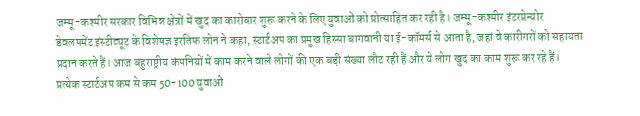जम्मू-कश्मीर सरकार विभिन्न क्षेत्रों में खुद का कारोबार शुरू करने के लिए युवाओं को प्रोत्साहित कर रही है। जम्मू-कश्मीर इंटरप्रेन्योर डेवलपमेंट इंस्टीट्यूट के विशेषज्ञ इरतिफ लोन ने कहा, स्टार्टअप का प्रमुख हिस्सा बागवानी या ई-कॉमर्स से आता है, जहां वे कारीगरों को सहायता प्रदान करते हैं। आज बहुराष्ट्रीय कंपनियों में काम करने वाले लोगों की एक बड़ी संख्या लौट रही हैं और ये लोग खुद का काम शुरू कर रहे हैं। प्रत्येक स्टार्टअप कम से कम 50-100 युवाओं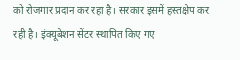को रोजगार प्रदान कर रहा है। सरकार इसमें हस्तक्षेप कर रही है। इंक्यूबेशन सेंटर स्थापित किए गए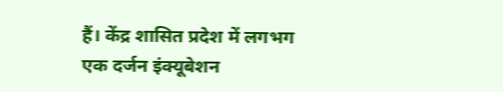हैं। केंद्र शासित प्रदेश में लगभग एक दर्जन इंक्यूबेशन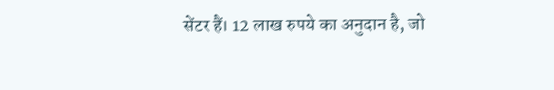सेंटर हैं। 12 लाख रुपये का अनुदान है, जो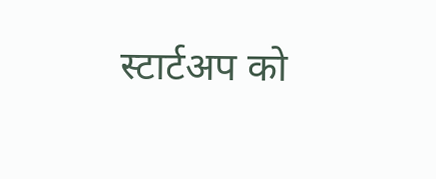स्टार्टअप को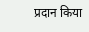प्रदान किया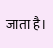जाता है।